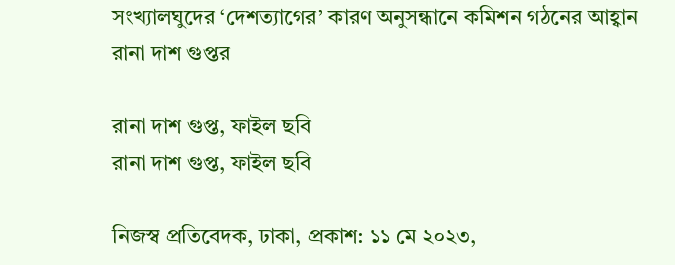সংখ্যালঘুদের ‘দেশত্যাগের’ কারণ অনুসন্ধানে কমিশন গঠনের আহ্বান রানা দাশ গুপ্তর

রানা দাশ গুপ্ত, ফাইল ছবি
রানা দাশ গুপ্ত, ফাইল ছবি

নিজস্ব প্রতিবেদক, ঢাকা, প্রকাশ: ১১ মে ২০২৩,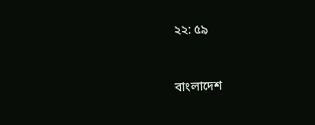২২: ৫৯


বাংলাদেশ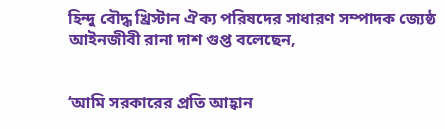হিন্দু বৌদ্ধ খ্রিস্টান ঐক্য পরিষদের সাধারণ সম্পাদক জ্যেষ্ঠ আইনজীবী রানা দাশ গুপ্ত বলেছেন,


‘আমি সরকারের প্রতি আহ্বান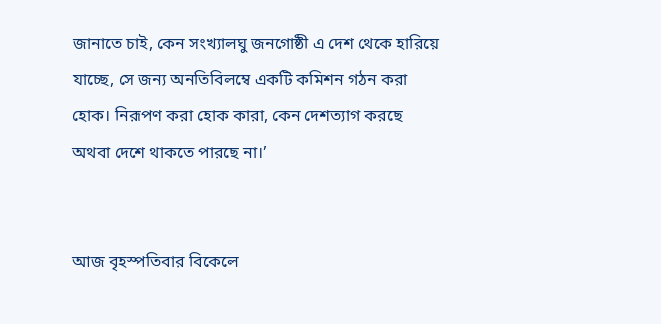জানাতে চাই, কেন সংখ্যালঘু জনগোষ্ঠী এ দেশ থেকে হারিয়ে যাচ্ছে, সে জন্য অনতিবিলম্বে একটি কমিশন গঠন করা হোক। নিরূপণ করা হোক কারা, কেন দেশত্যাগ করছে অথবা দেশে থাকতে পারছে না।’


আজ বৃহস্পতিবার বিকেলে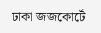ঢাকা জজকোর্টে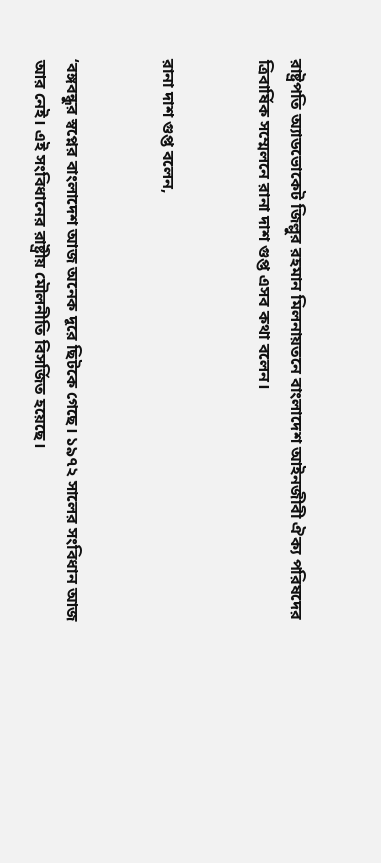রাষ্ট্রপতি অ্যাডভোকেট জিল্লুর রহমান মিলনায়তনে বাংলাদেশ আইনজীবী ঐক্য পরিষদের ত্রিবার্ষিক সম্মেলনে রানা দাশ গুপ্ত এসব কথা বলেন।


রানা দাশ গুপ্ত বলেন,


‘বঙ্গবন্ধুর স্বপ্নের বাংলাদেশ আজ অনেক দূরে ছিটকে গেছে। ১৯৭২ সালের সংবিধান আজ আর নেই। এই সংবিধানের রাষ্ট্রীয় মৌলনীতি বিসর্জিত হয়েছে।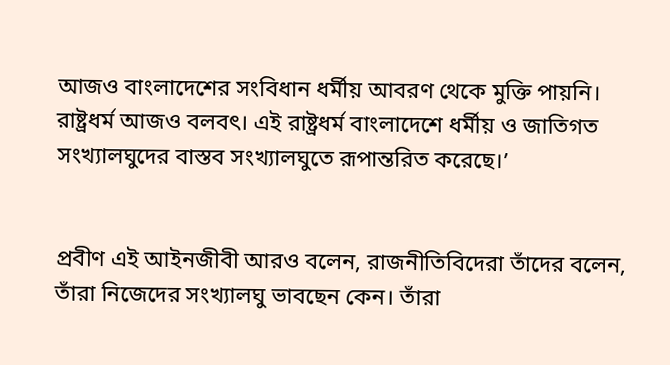আজও বাংলাদেশের সংবিধান ধর্মীয় আবরণ থেকে মুক্তি পায়নি। রাষ্ট্রধর্ম আজও বলবৎ। এই রাষ্ট্রধর্ম বাংলাদেশে ধর্মীয় ও জাতিগত সংখ্যালঘুদের বাস্তব সংখ্যালঘুতে রূপান্তরিত করেছে।’


প্রবীণ এই আইনজীবী আরও বলেন, রাজনীতিবিদেরা তাঁদের বলেন, তাঁরা নিজেদের সংখ্যালঘু ভাবছেন কেন। তাঁরা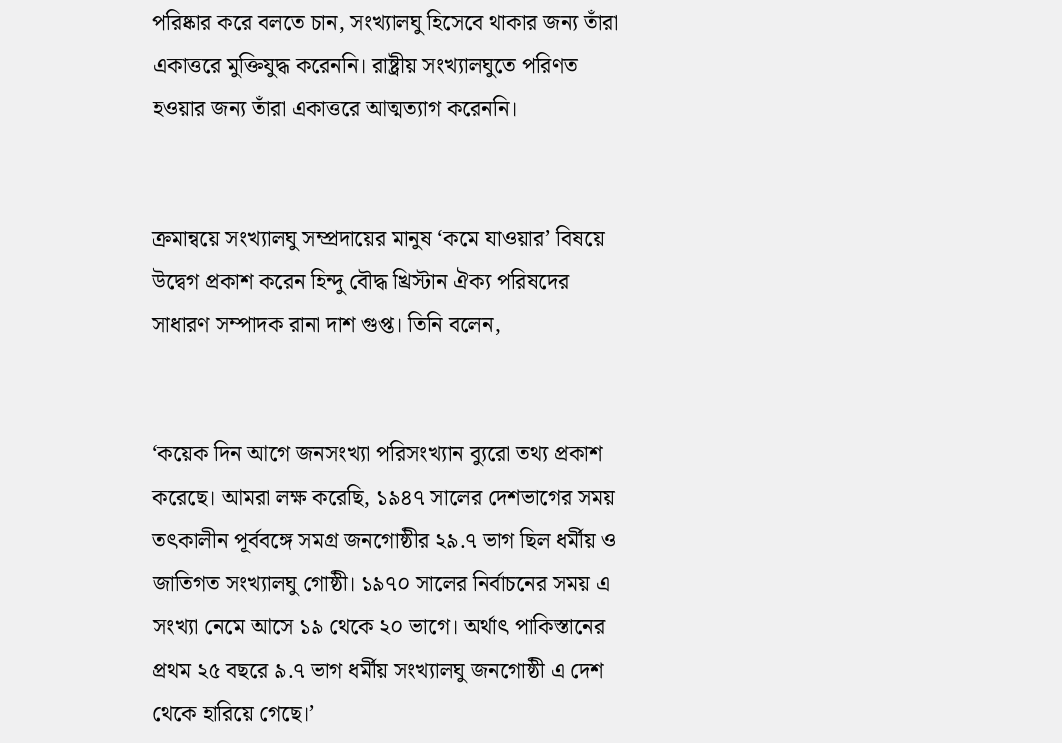পরিষ্কার করে বলতে চান, সংখ্যালঘু হিসেবে থাকার জন্য তাঁরা একাত্তরে মুক্তিযুদ্ধ করেননি। রাষ্ট্রীয় সংখ্যালঘুতে পরিণত হওয়ার জন্য তাঁরা একাত্তরে আত্মত্যাগ করেননি।


ক্রমান্বয়ে সংখ্যালঘু সম্প্রদায়ের মানুষ ‘কমে যাওয়ার’ বিষয়ে উদ্বেগ প্রকাশ করেন হিন্দু বৌদ্ধ খ্রিস্টান ঐক্য পরিষদের সাধারণ সম্পাদক রানা দাশ গুপ্ত। তিনি বলেন,


‘কয়েক দিন আগে জনসংখ্যা পরিসংখ্যান ব্যুরো তথ্য প্রকাশ করেছে। আমরা লক্ষ করেছি, ১৯৪৭ সালের দেশভাগের সময় তৎকালীন পূর্ববঙ্গে সমগ্র জনগোষ্ঠীর ২৯.৭ ভাগ ছিল ধর্মীয় ও জাতিগত সংখ্যালঘু গোষ্ঠী। ১৯৭০ সালের নির্বাচনের সময় এ সংখ্যা নেমে আসে ১৯ থেকে ২০ ভাগে। অর্থাৎ পাকিস্তানের প্রথম ২৫ বছরে ৯.৭ ভাগ ধর্মীয় সংখ্যালঘু জনগোষ্ঠী এ দেশ থেকে হারিয়ে গেছে।’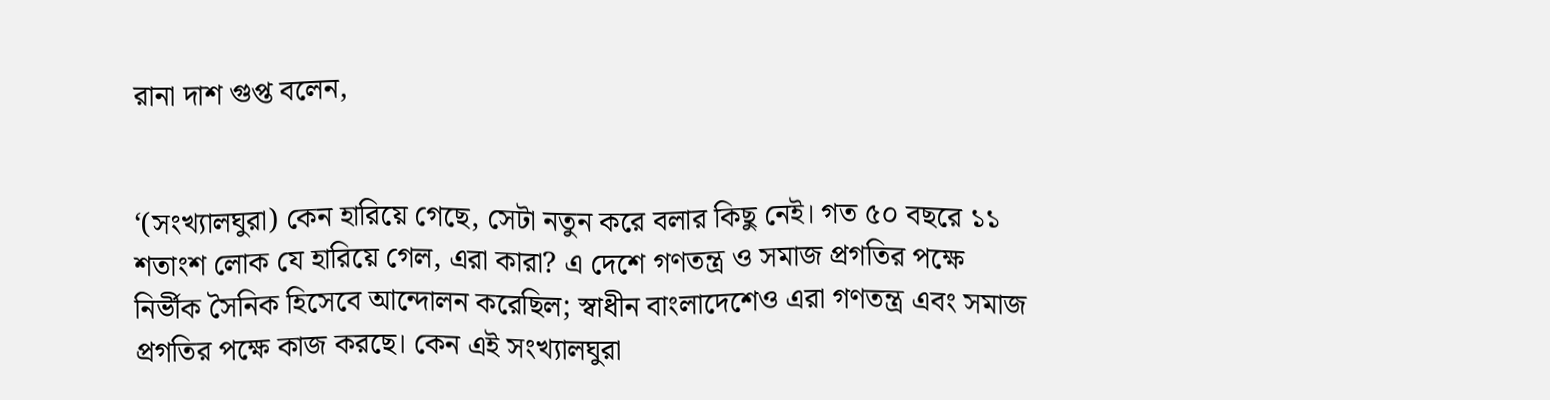রানা দাশ গুপ্ত বলেন,


‘(সংখ্যালঘুরা) কেন হারিয়ে গেছে, সেটা নতুন করে বলার কিছু নেই। গত ৫০ বছরে ১১ শতাংশ লোক যে হারিয়ে গেল, এরা কারা? এ দেশে গণতন্ত্র ও সমাজ প্রগতির পক্ষে নির্ভীক সৈনিক হিসেবে আন্দোলন করেছিল; স্বাধীন বাংলাদেশেও এরা গণতন্ত্র এবং সমাজ প্রগতির পক্ষে কাজ করছে। কেন এই সংখ্যালঘুরা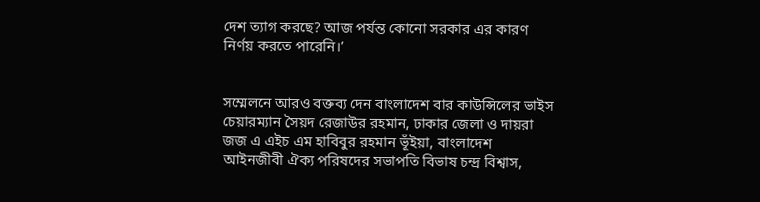দেশ ত্যাগ করছে? আজ পর্যন্ত কোনো সরকার এর কারণ নির্ণয় করতে পারেনি।’


সম্মেলনে আরও বক্তব্য দেন বাংলাদেশ বার কাউন্সিলের ভাইস চেয়ারম্যান সৈয়দ রেজাউর রহমান, ঢাকার জেলা ও দায়রা জজ এ এইচ এম হাবিবুর রহমান ভূঁইয়া, বাংলাদেশ আইনজীবী ঐক্য পরিষদের সভাপতি বিভাষ চন্দ্র বিশ্বাস,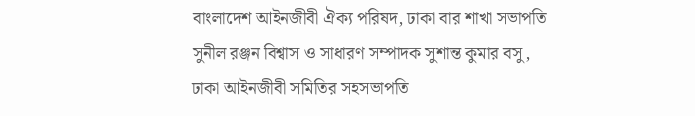বাংলাদেশ আইনজীবী ঐক্য পরিষদ, ঢাকা বার শাখা সভাপতি সুনীল রঞ্জন বিশ্বাস ও সাধারণ সম্পাদক সুশান্ত কুমার বসু, ঢাকা আইনজীবী সমিতির সহসভাপতি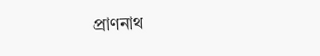প্রাণনাথ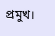প্রমুখ।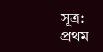সূত্র: প্রথম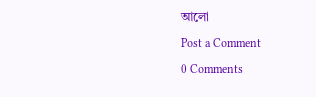আলো

Post a Comment

0 Comments